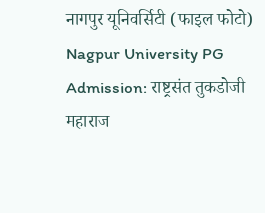नागपुर यूनिवर्सिटी (फाइल फोटो)
Nagpur University PG Admission: राष्ट्रसंत तुकडोजी महाराज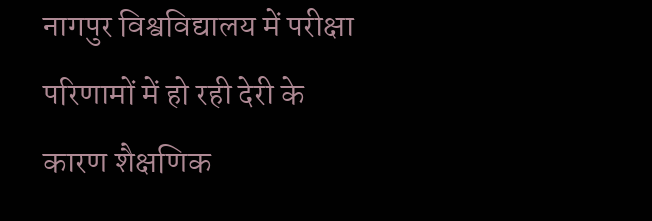नागपुर विश्वविद्यालय में परीक्षा परिणामों में हो रही देरी के कारण शैक्षणिक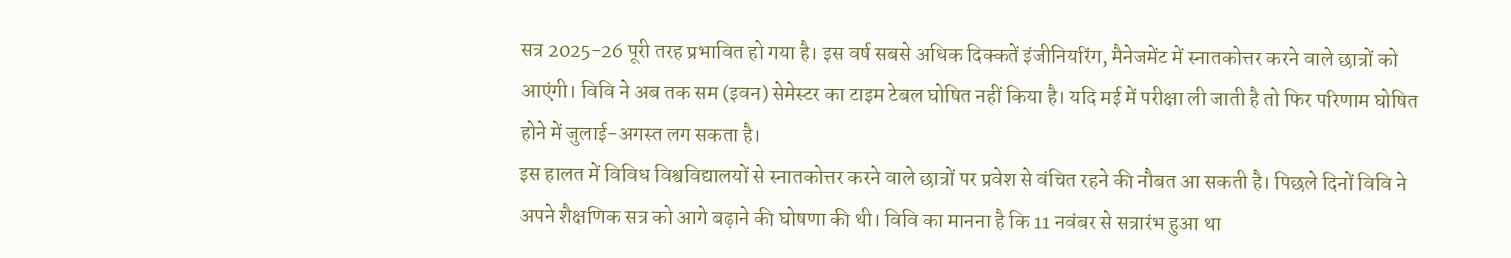सत्र 2025-26 पूरी तरह प्रभावित हो गया है। इस वर्ष सबसे अधिक दिक्कतें इंजीनियरिंग, मैनेजमेंट में स्नातकोत्तर करने वाले छात्रों को आएंगी। विवि ने अब तक सम (इवन) सेमेस्टर का टाइम टेबल घोषित नहीं किया है। यदि मई में परीक्षा ली जाती है तो फिर परिणाम घोषित होने में जुलाई-अगस्त लग सकता है।
इस हालत में विविध विश्वविद्यालयों से स्नातकोत्तर करने वाले छात्रों पर प्रवेश से वंचित रहने की नौबत आ सकती है। पिछले दिनों विवि ने अपने शैक्षणिक सत्र को आगे बढ़ाने की घोषणा की थी। विवि का मानना है कि 11 नवंबर से सत्रारंभ हुआ था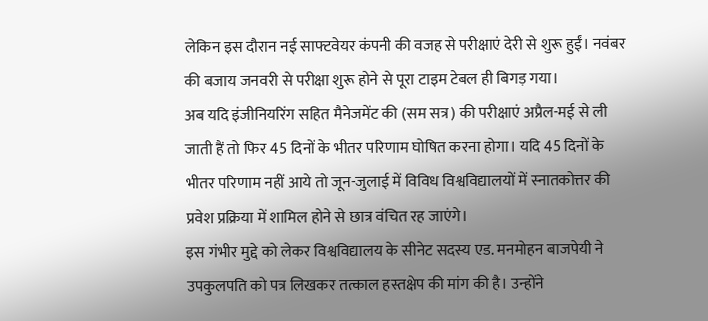लेकिन इस दौरान नई साफ्टवेयर कंपनी की वजह से परीक्षाएं देरी से शुरू हुईं। नवंबर की बजाय जनवरी से परीक्षा शुरू होने से पूरा टाइम टेबल ही बिगड़ गया।
अब यदि इंजीनियरिंग सहित मैनेजमेंट की (सम सत्र) की परीक्षाएं अप्रैल-मई से ली जाती हैं तो फिर 45 दिनों के भीतर परिणाम घोषित करना होगा। यदि 45 दिनों के भीतर परिणाम नहीं आये तो जून-जुलाई में विविध विश्वविद्यालयों में स्नातकोत्तर की प्रवेश प्रक्रिया में शामिल होने से छात्र वंचित रह जाएंगे।
इस गंभीर मुद्दे को लेकर विश्वविद्यालय के सीनेट सदस्य एड. मनमोहन बाजपेयी ने उपकुलपति को पत्र लिखकर तत्काल हस्तक्षेप की मांग की है। उन्होंने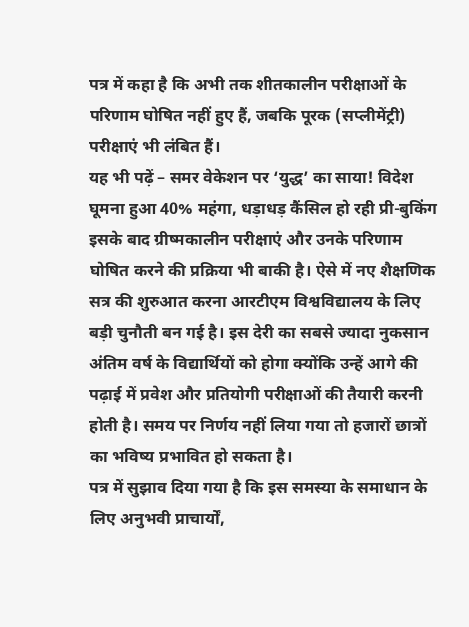पत्र में कहा है कि अभी तक शीतकालीन परीक्षाओं के परिणाम घोषित नहीं हुए हैं, जबकि पूरक (सप्लीमेंट्री) परीक्षाएं भी लंबित हैं।
यह भी पढ़ें – समर वेकेशन पर ‘युद्ध’ का साया! विदेश घूमना हुआ 40% महंगा, धड़ाधड़ कैंसिल हो रही प्री-बुकिंग
इसके बाद ग्रीष्मकालीन परीक्षाएं और उनके परिणाम घोषित करने की प्रक्रिया भी बाकी है। ऐसे में नए शैक्षणिक सत्र की शुरुआत करना आरटीएम विश्वविद्यालय के लिए बड़ी चुनौती बन गई है। इस देरी का सबसे ज्यादा नुकसान अंतिम वर्ष के विद्यार्थियों को होगा क्योंकि उन्हें आगे की पढ़ाई में प्रवेश और प्रतियोगी परीक्षाओं की तैयारी करनी होती है। समय पर निर्णय नहीं लिया गया तो हजारों छात्रों का भविष्य प्रभावित हो सकता है।
पत्र में सुझाव दिया गया है कि इस समस्या के समाधान के लिए अनुभवी प्राचार्यों,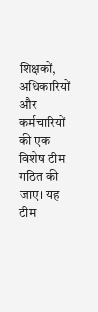शिक्षकों, अधिकारियों और कर्मचारियों की एक विशेष टीम गठित की जाए। यह टीम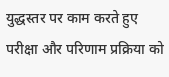युद्धस्तर पर काम करते हुए परीक्षा और परिणाम प्रक्रिया को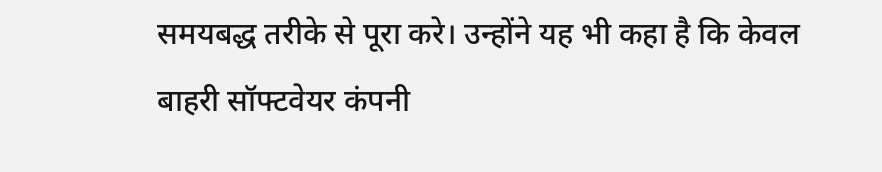समयबद्ध तरीके से पूरा करे। उन्होंने यह भी कहा है कि केवल बाहरी सॉफ्टवेयर कंपनी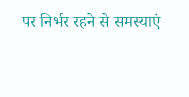पर निर्भर रहने से समस्याएं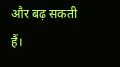और बढ़ सकती हैं।